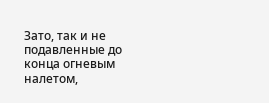Зато, так и не подавленные до конца огневым налетом,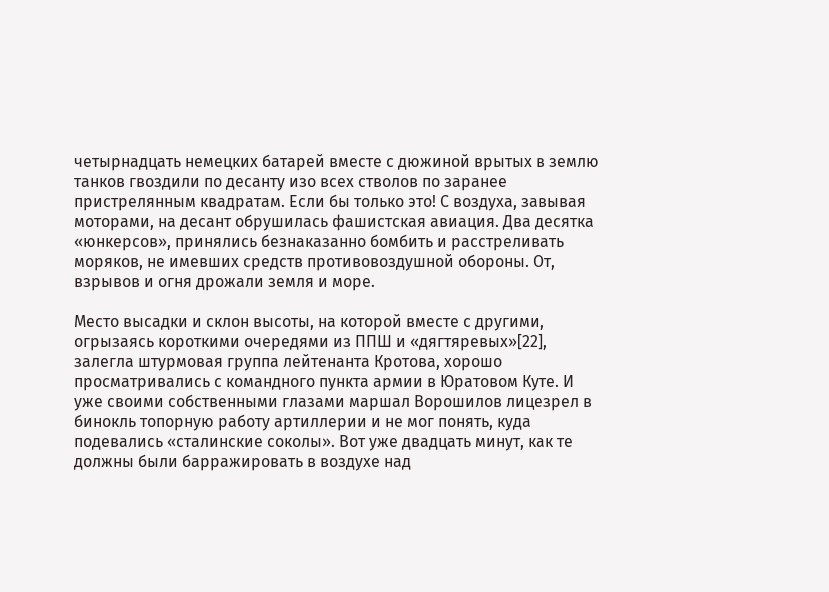четырнадцать немецких батарей вместе с дюжиной врытых в землю танков гвоздили по десанту изо всех стволов по заранее пристрелянным квадратам. Если бы только это! С воздуха, завывая моторами, на десант обрушилась фашистская авиация. Два десятка «юнкерсов», принялись безнаказанно бомбить и расстреливать моряков, не имевших средств противовоздушной обороны. От, взрывов и огня дрожали земля и море.

Место высадки и склон высоты, на которой вместе с другими, огрызаясь короткими очередями из ППШ и «дягтяревых»[22], залегла штурмовая группа лейтенанта Кротова, хорошо просматривались с командного пункта армии в Юратовом Куте. И уже своими собственными глазами маршал Ворошилов лицезрел в бинокль топорную работу артиллерии и не мог понять, куда подевались «сталинские соколы». Вот уже двадцать минут, как те должны были барражировать в воздухе над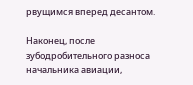рвущимся вперед десантом.

Наконец, после зубодробительного разноса начальника авиации,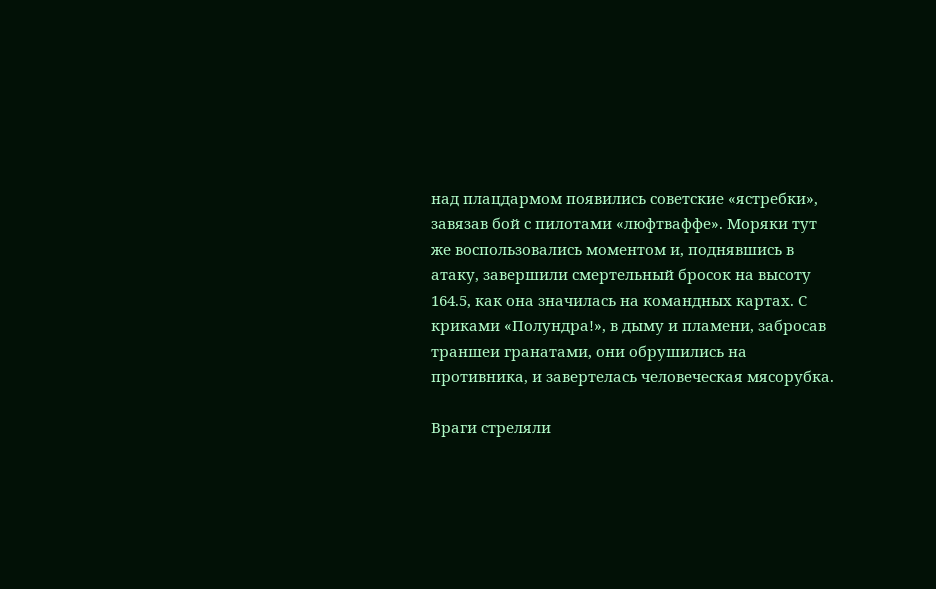над плацдармом появились советские «ястребки», завязав бой с пилотами «люфтваффе». Моряки тут же воспользовались моментом и, поднявшись в атаку, завершили смертельный бросок на высоту 164.5, как она значилась на командных картах. С криками «Полундра!», в дыму и пламени, забросав траншеи гранатами, они обрушились на противника, и завертелась человеческая мясорубка.

Враги стреляли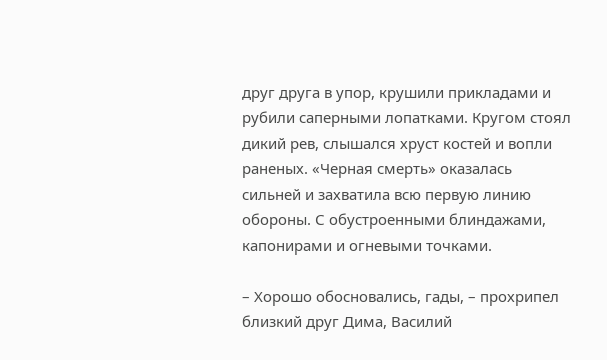друг друга в упор, крушили прикладами и рубили саперными лопатками. Кругом стоял дикий рев, слышался хруст костей и вопли раненых. «Черная смерть» оказалась сильней и захватила всю первую линию обороны. С обустроенными блиндажами, капонирами и огневыми точками.

– Хорошо обосновались, гады, – прохрипел близкий друг Дима, Василий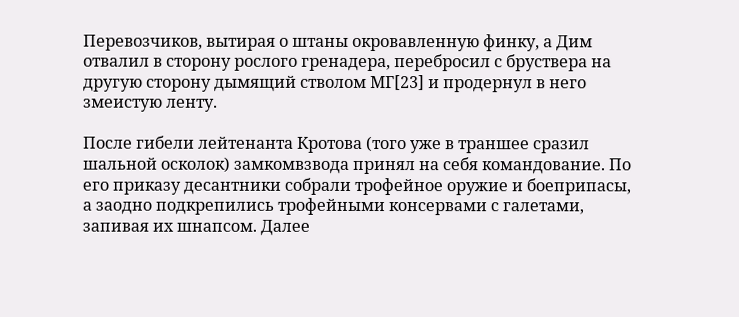Перевозчиков, вытирая о штаны окровавленную финку, а Дим отвалил в сторону рослого гренадера, перебросил с бруствера на другую сторону дымящий стволом МГ[23] и продернул в него змеистую ленту.

После гибели лейтенанта Кротова (того уже в траншее сразил шальной осколок) замкомвзвода принял на себя командование. По его приказу десантники собрали трофейное оружие и боеприпасы, а заодно подкрепились трофейными консервами с галетами, запивая их шнапсом. Далее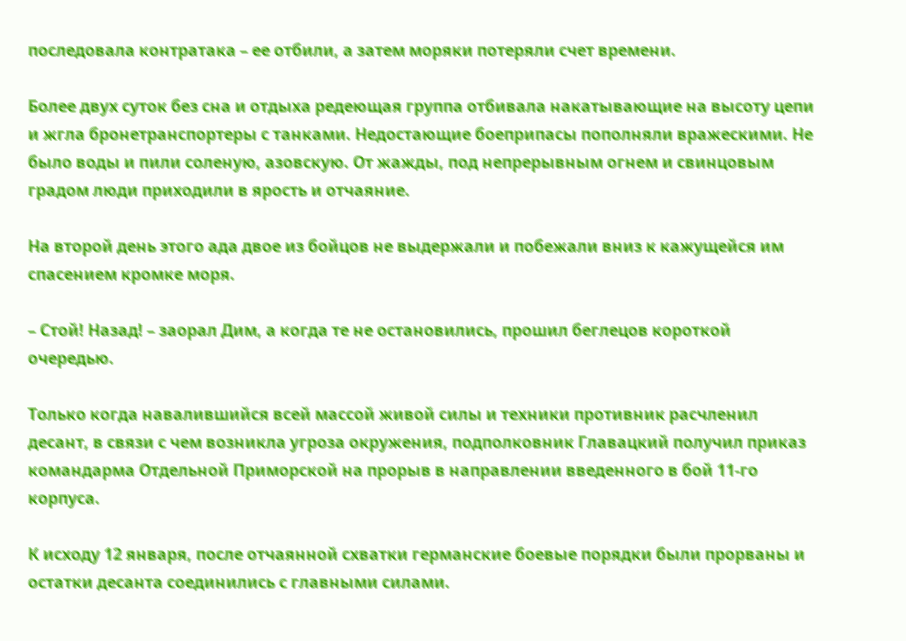последовала контратака – ее отбили, а затем моряки потеряли счет времени.

Более двух суток без сна и отдыха редеющая группа отбивала накатывающие на высоту цепи и жгла бронетранспортеры с танками. Недостающие боеприпасы пополняли вражескими. Не было воды и пили соленую, азовскую. От жажды, под непрерывным огнем и свинцовым градом люди приходили в ярость и отчаяние.

На второй день этого ада двое из бойцов не выдержали и побежали вниз к кажущейся им спасением кромке моря.

– Стой! Назад! – заорал Дим, а когда те не остановились, прошил беглецов короткой очередью.

Только когда навалившийся всей массой живой силы и техники противник расчленил десант, в связи с чем возникла угроза окружения, подполковник Главацкий получил приказ командарма Отдельной Приморской на прорыв в направлении введенного в бой 11-го корпуса.

К исходу 12 января, после отчаянной схватки германские боевые порядки были прорваны и остатки десанта соединились с главными силами.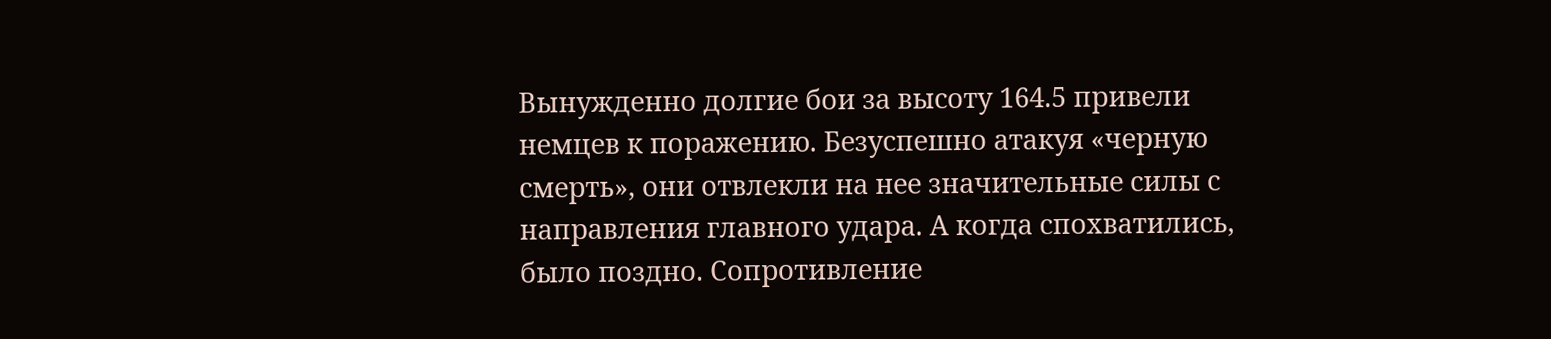Вынужденно долгие бои за высоту 164.5 привели немцев к поражению. Безуспешно атакуя «черную смерть», они отвлекли на нее значительные силы с направления главного удара. А когда спохватились, было поздно. Сопротивление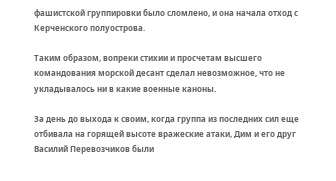фашистской группировки было сломлено, и она начала отход с Керченского полуострова.

Таким образом, вопреки стихии и просчетам высшего командования морской десант сделал невозможное, что не укладывалось ни в какие военные каноны.

За день до выхода к своим, когда группа из последних сил еще отбивала на горящей высоте вражеские атаки, Дим и его друг Василий Перевозчиков были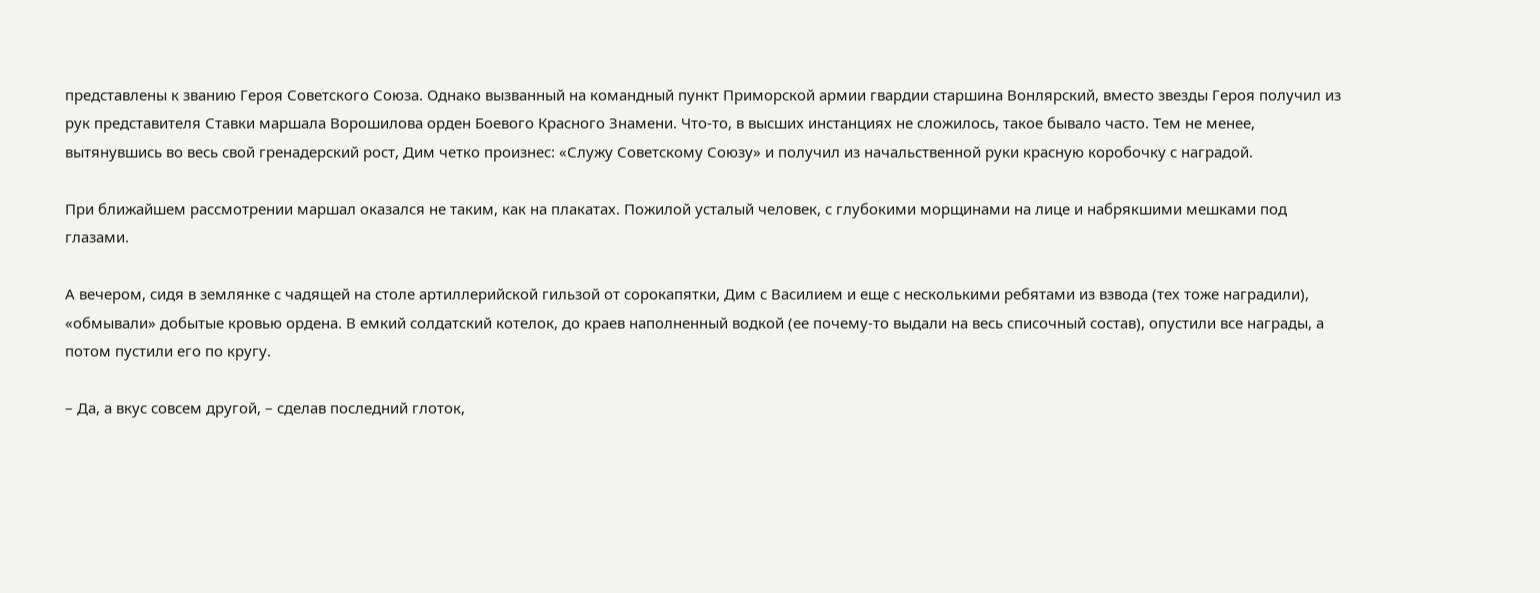представлены к званию Героя Советского Союза. Однако вызванный на командный пункт Приморской армии гвардии старшина Вонлярский, вместо звезды Героя получил из рук представителя Ставки маршала Ворошилова орден Боевого Красного Знамени. Что-то, в высших инстанциях не сложилось, такое бывало часто. Тем не менее, вытянувшись во весь свой гренадерский рост, Дим четко произнес: «Служу Советскому Союзу» и получил из начальственной руки красную коробочку с наградой.

При ближайшем рассмотрении маршал оказался не таким, как на плакатах. Пожилой усталый человек, с глубокими морщинами на лице и набрякшими мешками под глазами.

А вечером, сидя в землянке с чадящей на столе артиллерийской гильзой от сорокапятки, Дим с Василием и еще с несколькими ребятами из взвода (тех тоже наградили), «обмывали» добытые кровью ордена. В емкий солдатский котелок, до краев наполненный водкой (ее почему-то выдали на весь списочный состав), опустили все награды, а потом пустили его по кругу.

– Да, а вкус совсем другой, – сделав последний глоток,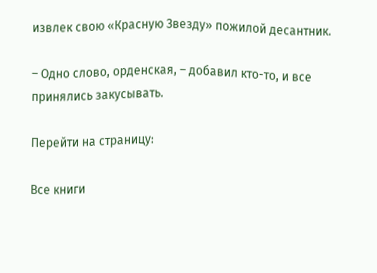извлек свою «Красную Звезду» пожилой десантник.

– Одно слово, орденская, – добавил кто-то, и все принялись закусывать.

Перейти на страницу:

Все книги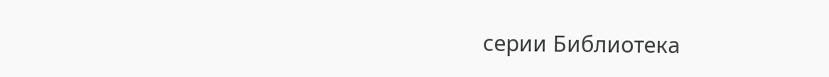серии Библиотека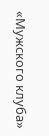«Мужского клуба»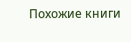Похожие книги